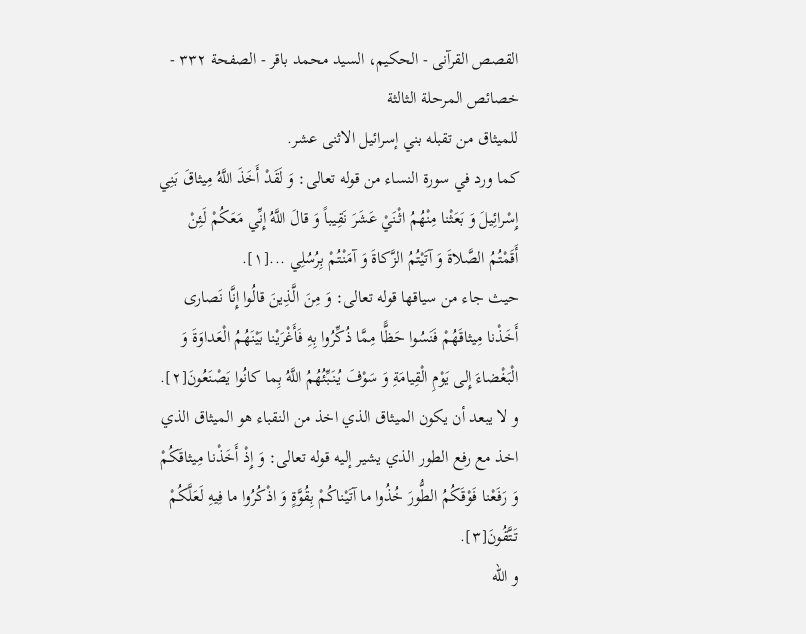القصص القرآنى - الحكيم، السيد محمد باقر - الصفحة ٣٣٢ - خصائص المرحلة الثالثة
للميثاق من تقبله بني إسرائيل الاثنى عشر.
كما ورد في سورة النساء من قوله تعالى: وَ لَقَدْ أَخَذَ اللَّهُ مِيثاقَ بَنِي إِسْرائِيلَ وَ بَعَثْنا مِنْهُمُ اثْنَيْ عَشَرَ نَقِيباً وَ قالَ اللَّهُ إِنِّي مَعَكُمْ لَئِنْ أَقَمْتُمُ الصَّلاةَ وَ آتَيْتُمُ الزَّكاةَ وَ آمَنْتُمْ بِرُسُلِي ...[١].
حيث جاء من سياقها قوله تعالى: وَ مِنَ الَّذِينَ قالُوا إِنَّا نَصارى أَخَذْنا مِيثاقَهُمْ فَنَسُوا حَظًّا مِمَّا ذُكِّرُوا بِهِ فَأَغْرَيْنا بَيْنَهُمُ الْعَداوَةَ وَ الْبَغْضاءَ إِلى يَوْمِ الْقِيامَةِ وَ سَوْفَ يُنَبِّئُهُمُ اللَّهُ بِما كانُوا يَصْنَعُونَ[٢].
و لا يبعد أن يكون الميثاق الذي اخذ من النقباء هو الميثاق الذي اخذ مع رفع الطور الذي يشير إليه قوله تعالى: وَ إِذْ أَخَذْنا مِيثاقَكُمْ وَ رَفَعْنا فَوْقَكُمُ الطُّورَ خُذُوا ما آتَيْناكُمْ بِقُوَّةٍ وَ اذْكُرُوا ما فِيهِ لَعَلَّكُمْ تَتَّقُونَ[٣].
و اللّه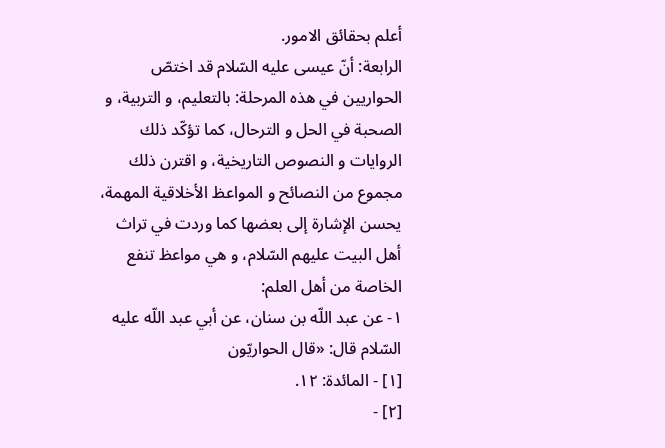أعلم بحقائق الامور.
الرابعة: أنّ عيسى عليه السّلام قد اختصّ الحواريين في هذه المرحلة: بالتعليم، و التربية، و الصحبة في الحل و الترحال، كما تؤكّد ذلك الروايات و النصوص التاريخية، و اقترن ذلك مجموع من النصائح و المواعظ الأخلاقية المهمة، يحسن الإشارة إلى بعضها كما وردت في تراث أهل البيت عليهم السّلام، و هي مواعظ تنفع الخاصة من أهل العلم:
١- عن عبد اللّه بن سنان، عن أبي عبد اللّه عليه السّلام قال: «قال الحواريّون
[١] - المائدة: ١٢.
[٢] -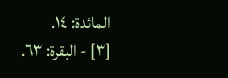المائدة: ١٤.
[٣] - البقرة: ٦٣.